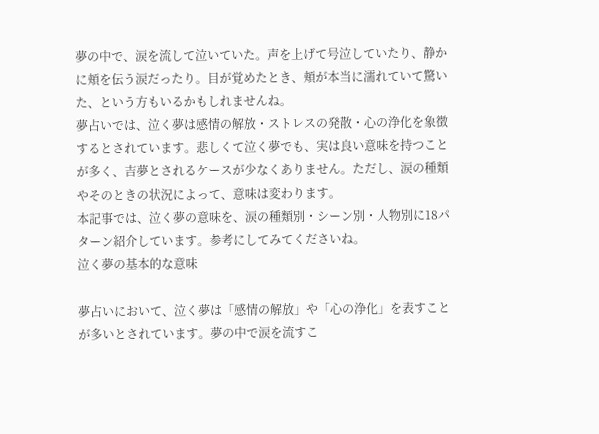夢の中で、涙を流して泣いていた。声を上げて号泣していたり、静かに頬を伝う涙だったり。目が覚めたとき、頬が本当に濡れていて驚いた、という方もいるかもしれませんね。
夢占いでは、泣く夢は感情の解放・ストレスの発散・心の浄化を象徴するとされています。悲しくて泣く夢でも、実は良い意味を持つことが多く、吉夢とされるケースが少なくありません。ただし、涙の種類やそのときの状況によって、意味は変わります。
本記事では、泣く夢の意味を、涙の種類別・シーン別・人物別に18パターン紹介しています。参考にしてみてくださいね。
泣く夢の基本的な意味

夢占いにおいて、泣く夢は「感情の解放」や「心の浄化」を表すことが多いとされています。夢の中で涙を流すこ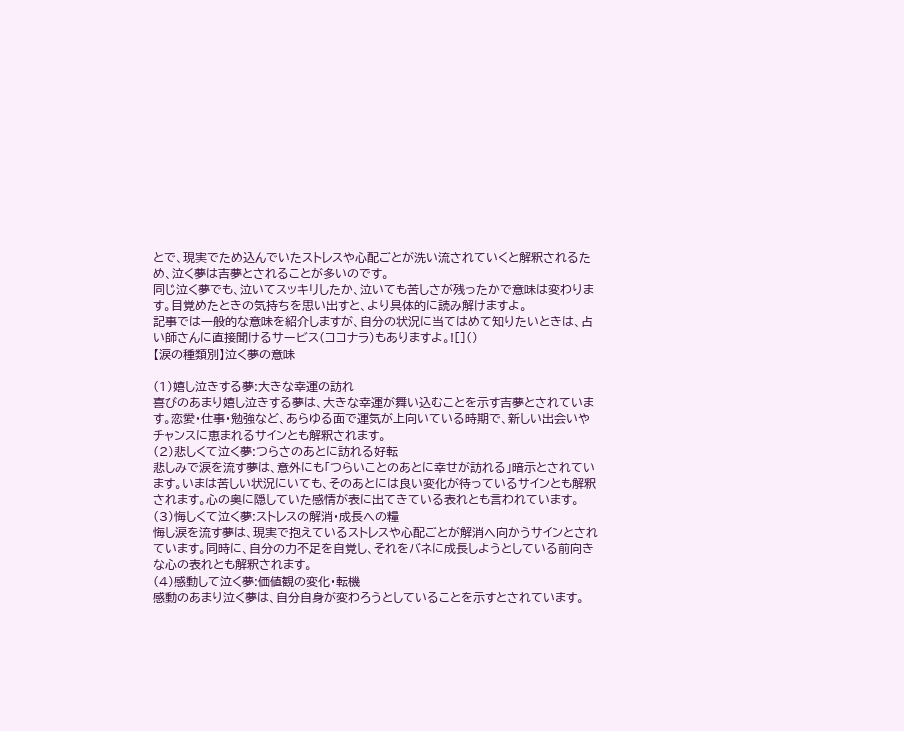とで、現実でため込んでいたストレスや心配ごとが洗い流されていくと解釈されるため、泣く夢は吉夢とされることが多いのです。
同じ泣く夢でも、泣いてスッキリしたか、泣いても苦しさが残ったかで意味は変わります。目覚めたときの気持ちを思い出すと、より具体的に読み解けますよ。
記事では一般的な意味を紹介しますが、自分の状況に当てはめて知りたいときは、占い師さんに直接聞けるサービス(ココナラ)もありますよ。![]()
【涙の種類別】泣く夢の意味

(1)嬉し泣きする夢:大きな幸運の訪れ
喜びのあまり嬉し泣きする夢は、大きな幸運が舞い込むことを示す吉夢とされています。恋愛・仕事・勉強など、あらゆる面で運気が上向いている時期で、新しい出会いやチャンスに恵まれるサインとも解釈されます。
(2)悲しくて泣く夢:つらさのあとに訪れる好転
悲しみで涙を流す夢は、意外にも「つらいことのあとに幸せが訪れる」暗示とされています。いまは苦しい状況にいても、そのあとには良い変化が待っているサインとも解釈されます。心の奥に隠していた感情が表に出てきている表れとも言われています。
(3)悔しくて泣く夢:ストレスの解消・成長への糧
悔し涙を流す夢は、現実で抱えているストレスや心配ごとが解消へ向かうサインとされています。同時に、自分の力不足を自覚し、それをバネに成長しようとしている前向きな心の表れとも解釈されます。
(4)感動して泣く夢:価値観の変化・転機
感動のあまり泣く夢は、自分自身が変わろうとしていることを示すとされています。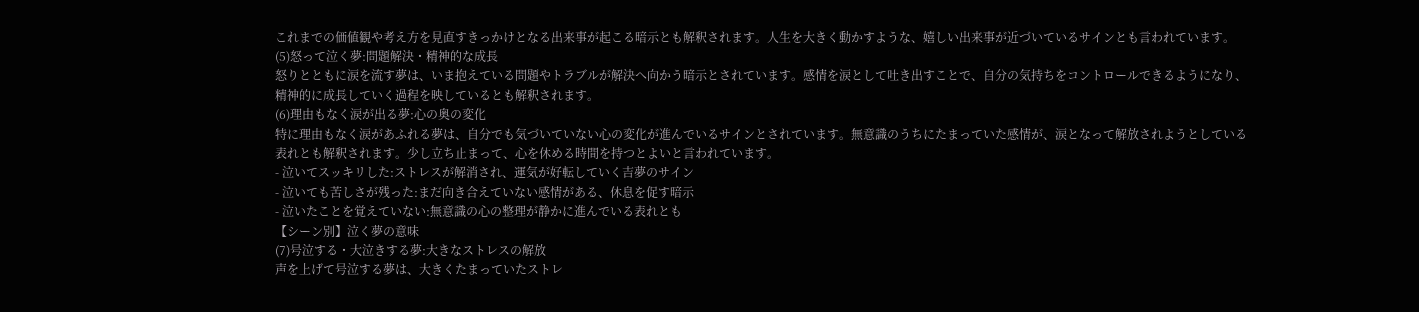これまでの価値観や考え方を見直すきっかけとなる出来事が起こる暗示とも解釈されます。人生を大きく動かすような、嬉しい出来事が近づいているサインとも言われています。
(5)怒って泣く夢:問題解決・精神的な成長
怒りとともに涙を流す夢は、いま抱えている問題やトラブルが解決へ向かう暗示とされています。感情を涙として吐き出すことで、自分の気持ちをコントロールできるようになり、精神的に成長していく過程を映しているとも解釈されます。
(6)理由もなく涙が出る夢:心の奥の変化
特に理由もなく涙があふれる夢は、自分でも気づいていない心の変化が進んでいるサインとされています。無意識のうちにたまっていた感情が、涙となって解放されようとしている表れとも解釈されます。少し立ち止まって、心を休める時間を持つとよいと言われています。
- 泣いてスッキリした:ストレスが解消され、運気が好転していく吉夢のサイン
- 泣いても苦しさが残った:まだ向き合えていない感情がある、休息を促す暗示
- 泣いたことを覚えていない:無意識の心の整理が静かに進んでいる表れとも
【シーン別】泣く夢の意味
(7)号泣する・大泣きする夢:大きなストレスの解放
声を上げて号泣する夢は、大きくたまっていたストレ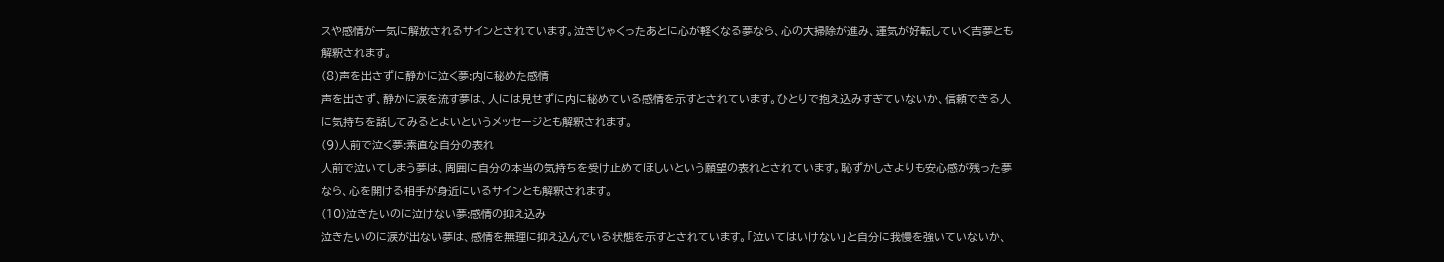スや感情が一気に解放されるサインとされています。泣きじゃくったあとに心が軽くなる夢なら、心の大掃除が進み、運気が好転していく吉夢とも解釈されます。
(8)声を出さずに静かに泣く夢:内に秘めた感情
声を出さず、静かに涙を流す夢は、人には見せずに内に秘めている感情を示すとされています。ひとりで抱え込みすぎていないか、信頼できる人に気持ちを話してみるとよいというメッセージとも解釈されます。
(9)人前で泣く夢:素直な自分の表れ
人前で泣いてしまう夢は、周囲に自分の本当の気持ちを受け止めてほしいという願望の表れとされています。恥ずかしさよりも安心感が残った夢なら、心を開ける相手が身近にいるサインとも解釈されます。
(10)泣きたいのに泣けない夢:感情の抑え込み
泣きたいのに涙が出ない夢は、感情を無理に抑え込んでいる状態を示すとされています。「泣いてはいけない」と自分に我慢を強いていないか、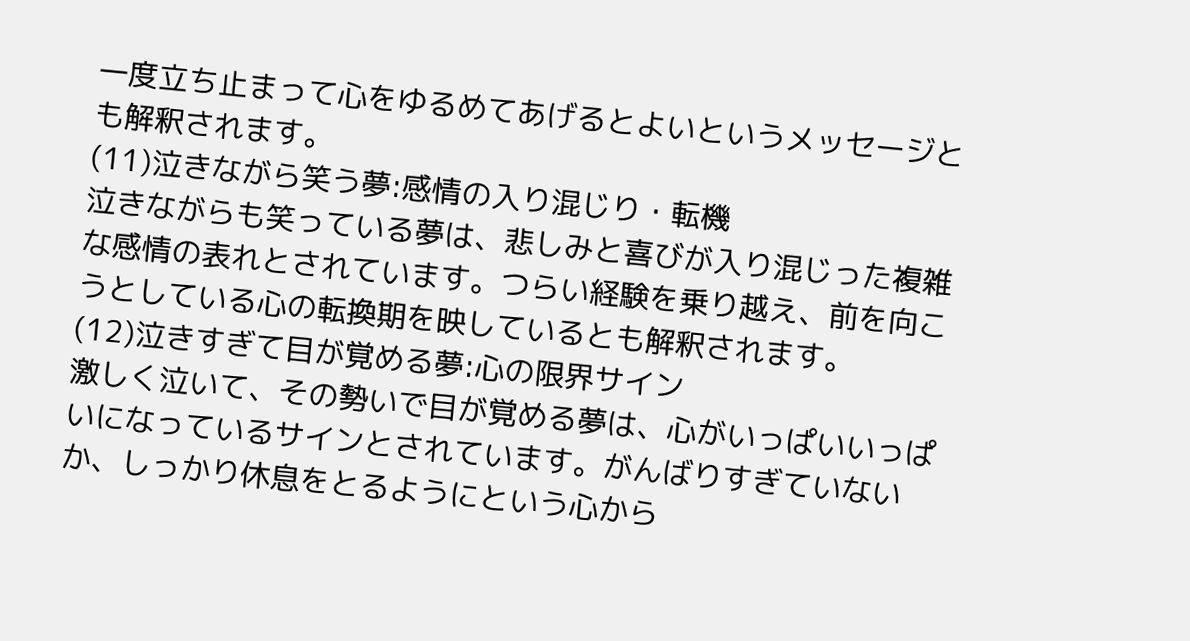一度立ち止まって心をゆるめてあげるとよいというメッセージとも解釈されます。
(11)泣きながら笑う夢:感情の入り混じり・転機
泣きながらも笑っている夢は、悲しみと喜びが入り混じった複雑な感情の表れとされています。つらい経験を乗り越え、前を向こうとしている心の転換期を映しているとも解釈されます。
(12)泣きすぎて目が覚める夢:心の限界サイン
激しく泣いて、その勢いで目が覚める夢は、心がいっぱいいっぱいになっているサインとされています。がんばりすぎていないか、しっかり休息をとるようにという心から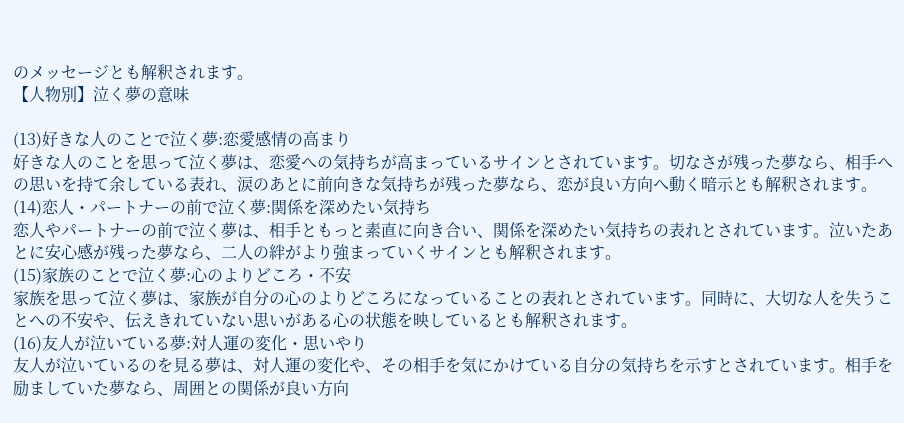のメッセージとも解釈されます。
【人物別】泣く夢の意味

(13)好きな人のことで泣く夢:恋愛感情の高まり
好きな人のことを思って泣く夢は、恋愛への気持ちが高まっているサインとされています。切なさが残った夢なら、相手への思いを持て余している表れ、涙のあとに前向きな気持ちが残った夢なら、恋が良い方向へ動く暗示とも解釈されます。
(14)恋人・パートナーの前で泣く夢:関係を深めたい気持ち
恋人やパートナーの前で泣く夢は、相手ともっと素直に向き合い、関係を深めたい気持ちの表れとされています。泣いたあとに安心感が残った夢なら、二人の絆がより強まっていくサインとも解釈されます。
(15)家族のことで泣く夢:心のよりどころ・不安
家族を思って泣く夢は、家族が自分の心のよりどころになっていることの表れとされています。同時に、大切な人を失うことへの不安や、伝えきれていない思いがある心の状態を映しているとも解釈されます。
(16)友人が泣いている夢:対人運の変化・思いやり
友人が泣いているのを見る夢は、対人運の変化や、その相手を気にかけている自分の気持ちを示すとされています。相手を励ましていた夢なら、周囲との関係が良い方向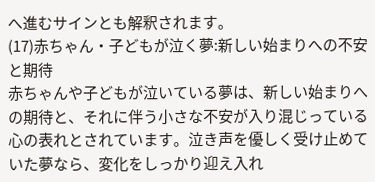へ進むサインとも解釈されます。
(17)赤ちゃん・子どもが泣く夢:新しい始まりへの不安と期待
赤ちゃんや子どもが泣いている夢は、新しい始まりへの期待と、それに伴う小さな不安が入り混じっている心の表れとされています。泣き声を優しく受け止めていた夢なら、変化をしっかり迎え入れ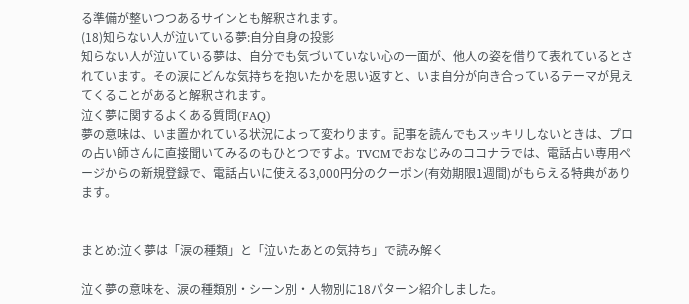る準備が整いつつあるサインとも解釈されます。
(18)知らない人が泣いている夢:自分自身の投影
知らない人が泣いている夢は、自分でも気づいていない心の一面が、他人の姿を借りて表れているとされています。その涙にどんな気持ちを抱いたかを思い返すと、いま自分が向き合っているテーマが見えてくることがあると解釈されます。
泣く夢に関するよくある質問(FAQ)
夢の意味は、いま置かれている状況によって変わります。記事を読んでもスッキリしないときは、プロの占い師さんに直接聞いてみるのもひとつですよ。TVCMでおなじみのココナラでは、電話占い専用ページからの新規登録で、電話占いに使える3,000円分のクーポン(有効期限1週間)がもらえる特典があります。


まとめ:泣く夢は「涙の種類」と「泣いたあとの気持ち」で読み解く

泣く夢の意味を、涙の種類別・シーン別・人物別に18パターン紹介しました。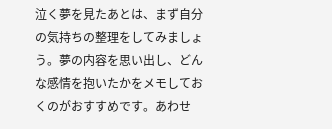泣く夢を見たあとは、まず自分の気持ちの整理をしてみましょう。夢の内容を思い出し、どんな感情を抱いたかをメモしておくのがおすすめです。あわせ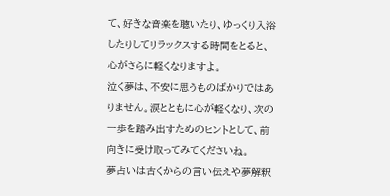て、好きな音楽を聴いたり、ゆっくり入浴したりしてリラックスする時間をとると、心がさらに軽くなりますよ。
泣く夢は、不安に思うものばかりではありません。涙とともに心が軽くなり、次の一歩を踏み出すためのヒントとして、前向きに受け取ってみてくださいね。
夢占いは古くからの言い伝えや夢解釈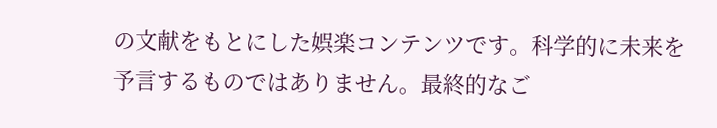の文献をもとにした娯楽コンテンツです。科学的に未来を予言するものではありません。最終的なご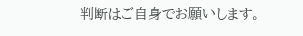判断はご自身でお願いします。